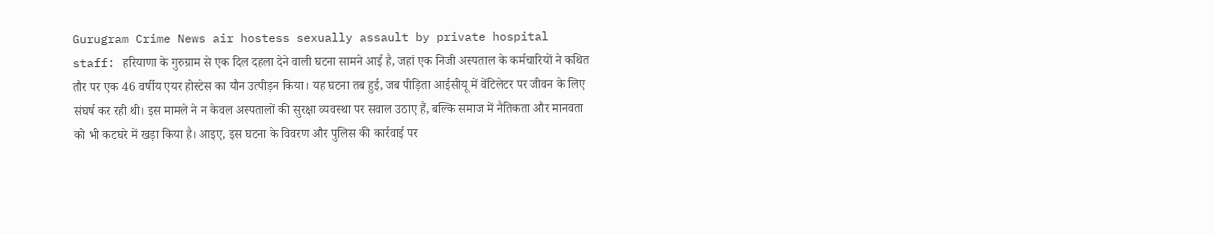Gurugram Crime News air hostess sexually assault by private hospital staff: हरियाणा के गुरुग्राम से एक दिल दहला देने वाली घटना सामने आई है, जहां एक निजी अस्पताल के कर्मचारियों ने कथित तौर पर एक 46 वर्षीय एयर होस्टेस का यौन उत्पीड़न किया। यह घटना तब हुई, जब पीड़िता आईसीयू में वेंटिलेटर पर जीवन के लिए संघर्ष कर रही थी। इस मामले ने न केवल अस्पतालों की सुरक्षा व्यवस्था पर सवाल उठाए हैं, बल्कि समाज में नैतिकता और मानवता को भी कटघरे में खड़ा किया है। आइए, इस घटना के विवरण और पुलिस की कार्रवाई पर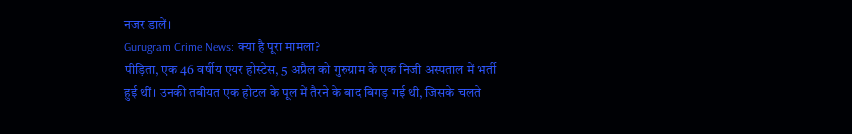नजर डालें।
Gurugram Crime News: क्या है पूरा मामला?
पीड़िता, एक 46 वर्षीय एयर होस्टेस, 5 अप्रैल को गुरुग्राम के एक निजी अस्पताल में भर्ती हुई थीं। उनकी तबीयत एक होटल के पूल में तैरने के बाद बिगड़ गई थी, जिसके चलते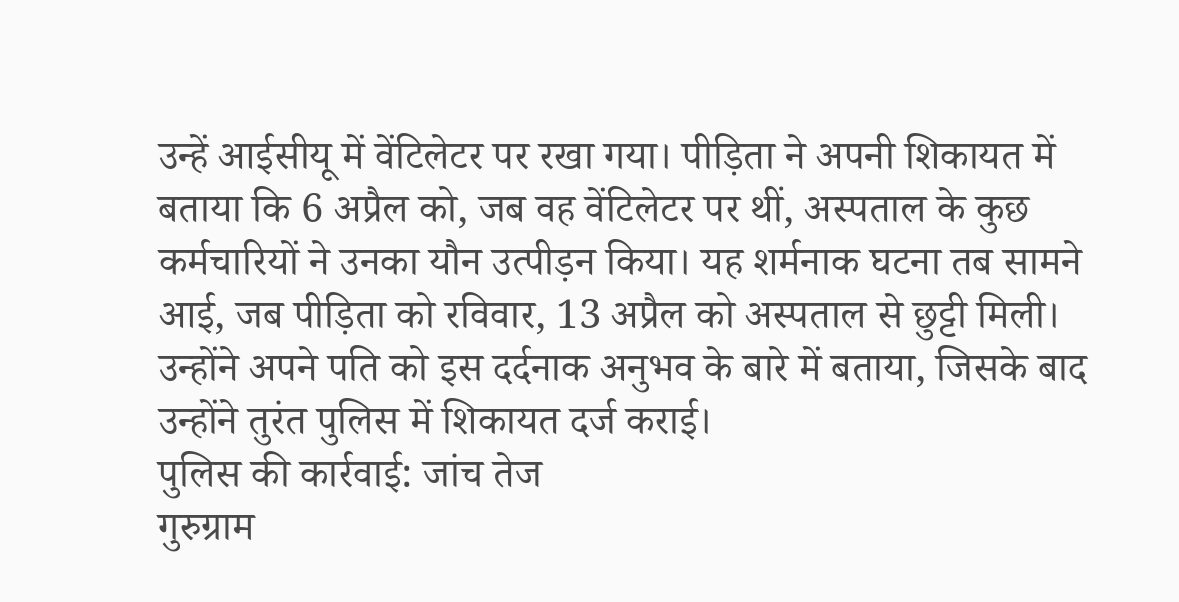उन्हें आईसीयू में वेंटिलेटर पर रखा गया। पीड़िता ने अपनी शिकायत में बताया कि 6 अप्रैल को, जब वह वेंटिलेटर पर थीं, अस्पताल के कुछ कर्मचारियों ने उनका यौन उत्पीड़न किया। यह शर्मनाक घटना तब सामने आई, जब पीड़िता को रविवार, 13 अप्रैल को अस्पताल से छुट्टी मिली। उन्होंने अपने पति को इस दर्दनाक अनुभव के बारे में बताया, जिसके बाद उन्होंने तुरंत पुलिस में शिकायत दर्ज कराई।
पुलिस की कार्रवाई: जांच तेज
गुरुग्राम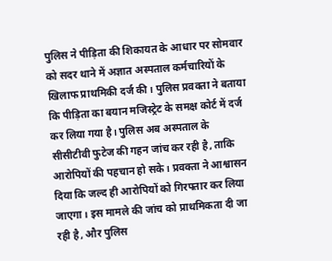पुलिस ने पीड़िता की शिकायत के आधार पर सोमवार को सदर थाने में अज्ञात अस्पताल कर्मचारियों के खिलाफ प्राथमिकी दर्ज की। पुलिस प्रवक्ता ने बताया कि पीड़िता का बयान मजिस्ट्रेट के समक्ष कोर्ट में दर्ज कर लिया गया है। पुलिस अब अस्पताल के सीसीटीवी फुटेज की गहन जांच कर रही है, ताकि आरोपियों की पहचान हो सके। प्रवक्ता ने आश्वासन दिया कि जल्द ही आरोपियों को गिरफ्तार कर लिया जाएगा। इस मामले की जांच को प्राथमिकता दी जा रही है, और पुलिस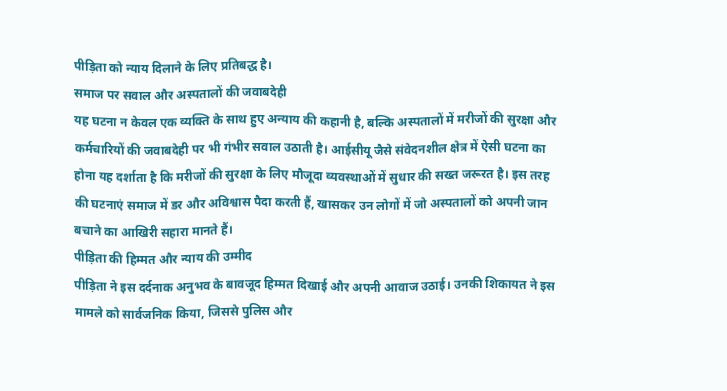पीड़िता को न्याय दिलाने के लिए प्रतिबद्ध है।
समाज पर सवाल और अस्पतालों की जवाबदेही
यह घटना न केवल एक व्यक्ति के साथ हुए अन्याय की कहानी है, बल्कि अस्पतालों में मरीजों की सुरक्षा और कर्मचारियों की जवाबदेही पर भी गंभीर सवाल उठाती है। आईसीयू जैसे संवेदनशील क्षेत्र में ऐसी घटना का होना यह दर्शाता है कि मरीजों की सुरक्षा के लिए मौजूदा व्यवस्थाओं में सुधार की सख्त जरूरत है। इस तरह की घटनाएं समाज में डर और अविश्वास पैदा करती हैं, खासकर उन लोगों में जो अस्पतालों को अपनी जान बचाने का आखिरी सहारा मानते हैं।
पीड़िता की हिम्मत और न्याय की उम्मीद
पीड़िता ने इस दर्दनाक अनुभव के बावजूद हिम्मत दिखाई और अपनी आवाज उठाई। उनकी शिकायत ने इस मामले को सार्वजनिक किया, जिससे पुलिस और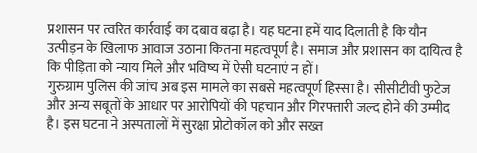प्रशासन पर त्वरित कार्रवाई का दबाव बढ़ा है। यह घटना हमें याद दिलाती है कि यौन उत्पीड़न के खिलाफ आवाज उठाना कितना महत्वपूर्ण है। समाज और प्रशासन का दायित्व है कि पीड़िता को न्याय मिले और भविष्य में ऐसी घटनाएं न हों।
गुरुग्राम पुलिस की जांच अब इस मामले का सबसे महत्वपूर्ण हिस्सा है। सीसीटीवी फुटेज और अन्य सबूतों के आधार पर आरोपियों की पहचान और गिरफ्तारी जल्द होने की उम्मीद है। इस घटना ने अस्पतालों में सुरक्षा प्रोटोकॉल को और सख्त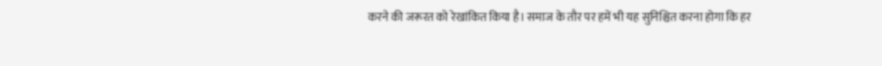करने की जरूरत को रेखांकित किया है। समाज के तौर पर हमें भी यह सुनिश्चित करना होगा कि हर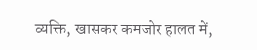व्यक्ति, खासकर कमजोर हालत में,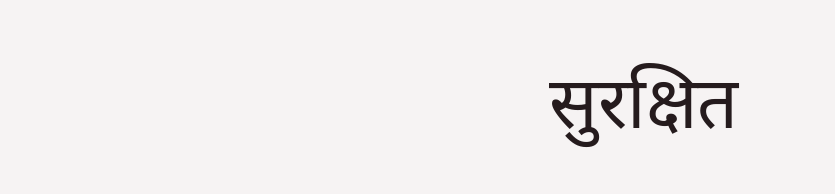सुरक्षित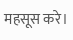महसूस करे।